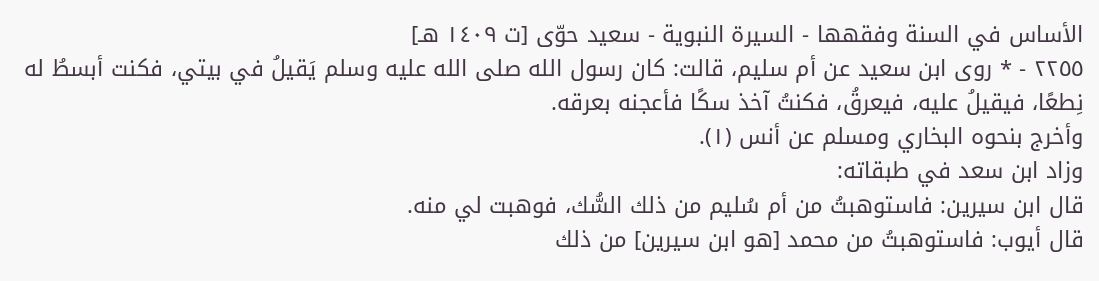الأساس في السنة وفقهها - السيرة النبوية - سعيد حوّى [ت ١٤٠٩ هـ]
٢٢٥٥ - * روى ابن سعيد عن أم سليم، قالت: كان رسول الله صلى الله عليه وسلم يَقيلُ في بيتي، فكنت أبسطُ له نِطعًا، فيقيلُ عليه، فيعرقُ، فكنتُ آخذ سكًا فأعجنه بعرقه.
وأخرج بنحوه البخاري ومسلم عن أنس (١).
وزاد ابن سعد في طبقاته:
قال ابن سيرين: فاستوهبتُ من أم سُليم من ذلك السُّك، فوهبت لي منه.
قال أيوب: فاستوهبتُ من محمد [هو ابن سيرين] من ذلك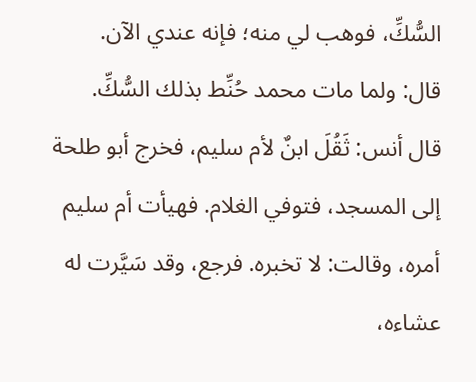السُّكِّ، فوهب لي منه؛ فإنه عندي الآن.
قال: ولما مات محمد حُنِّط بذلك السُّكِّ.
قال أنس: ثَقُلَ ابنٌ لأم سليم، فخرج أبو طلحة إلى المسجد، فتوفي الغلام. فهيأت أم سليم أمره، وقالت: لا تخبره. فرجع، وقد سَيَّرت له عشاءه،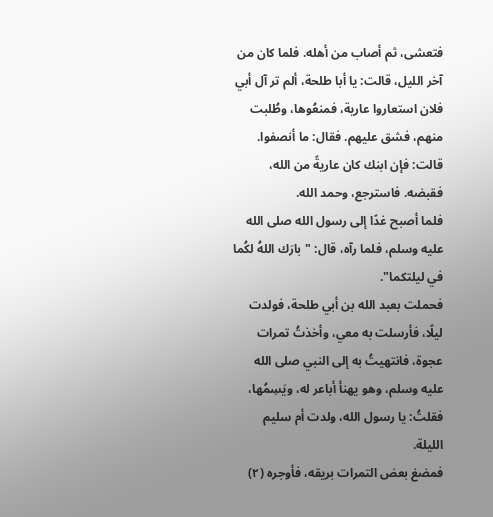فتعشى، ثم أصاب من أهله. فلما كان من آخر الليل، قالت: يا أبا طلحة، ألم تر آل أبي فلان استعاروا عارية، فمنعُوها، وطُلبت منهم، فشق عليهم. فقال: ما أنصفوا. قالت: فإن ابنك كان عاريةً من الله، فقبضه. فاسترجع، وحمد الله.
فلما أصبح غدًا إلى رسول الله صلى الله عليه وسلم، فلما رآه، قال: "بارَك اللهُ لكُما في ليلتكما".
فحملت بعبد الله بن أبي طلحة، فولدت ليلًا، فأرسلت به معي، وأخذتُ تمرات عجوة، فانتهيتُ به إلى النبي صلى الله عليه وسلم، وهو يهنأ أباعر له، ويَسِمُها، فقلتُ: يا رسول الله، ولدت أم سليم الليلة.
فمضغ بعض التمرات بريقه، فأوجره (٢)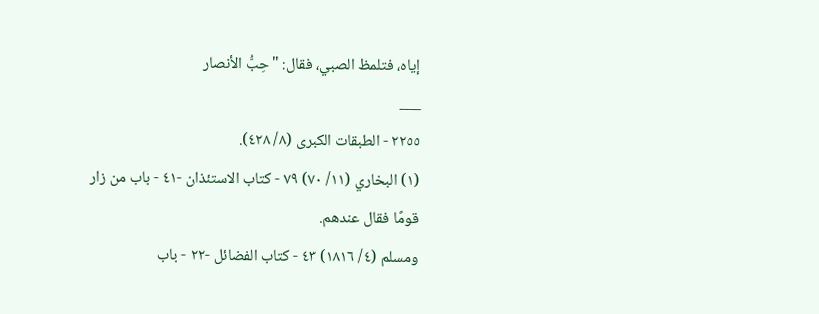إياه، فتلمظ الصبي، فقال: "حِبُّ الأنصار
___
٢٢٥٥ - الطبقات الكبرى (٨/ ٤٢٨).
(١) البخاري (١١/ ٧٠) ٧٩ - كتاب الاستئذان -٤١ - باب من زار قومًا فقال عندهم.
ومسلم (٤/ ١٨١٦) ٤٣ - كتاب الفضائل -٢٢ - باب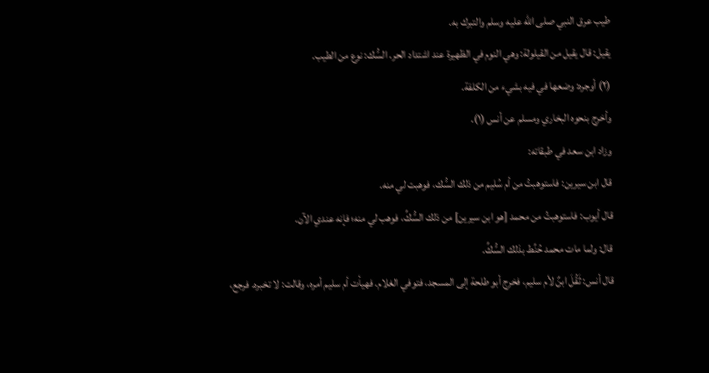طيب عرق النبي صلى الله عليه وسلم والتبرك به.
يقيل: قال يقيل من القيلولة: وهي النوم في الظهيرة عند اشتداد الحر. السُّك: نوع من الطيب.
(٢) أوجره: وضعها في فيه بشيء من الكلفة.
وأخرج بنحوه البخاري ومسلم عن أنس (١).
وزاد ابن سعد في طبقاته:
قال ابن سيرين: فاستوهبتُ من أم سُليم من ذلك السُّك، فوهبت لي منه.
قال أيوب: فاستوهبتُ من محمد [هو ابن سيرين] من ذلك السُّكِّ، فوهب لي منه؛ فإنه عندي الآن.
قال: ولما مات محمد حُنِّط بذلك السُّكِّ.
قال أنس: ثَقُلَ ابنٌ لأم سليم، فخرج أبو طلحة إلى المسجد، فتوفي الغلام. فهيأت أم سليم أمره، وقالت: لا تخبره. فرجع،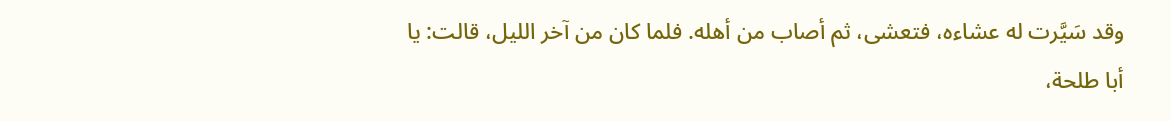وقد سَيَّرت له عشاءه، فتعشى، ثم أصاب من أهله. فلما كان من آخر الليل، قالت: يا أبا طلحة،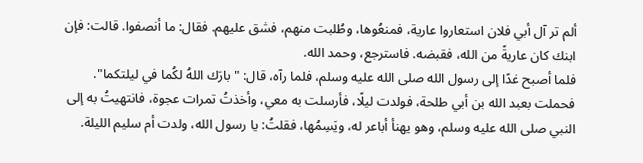ألم تر آل أبي فلان استعاروا عارية، فمنعُوها، وطُلبت منهم، فشق عليهم. فقال: ما أنصفوا. قالت: فإن ابنك كان عاريةً من الله، فقبضه. فاسترجع، وحمد الله.
فلما أصبح غدًا إلى رسول الله صلى الله عليه وسلم، فلما رآه، قال: "بارَك اللهُ لكُما في ليلتكما".
فحملت بعبد الله بن أبي طلحة، فولدت ليلًا، فأرسلت به معي، وأخذتُ تمرات عجوة، فانتهيتُ به إلى النبي صلى الله عليه وسلم، وهو يهنأ أباعر له، ويَسِمُها، فقلتُ: يا رسول الله، ولدت أم سليم الليلة.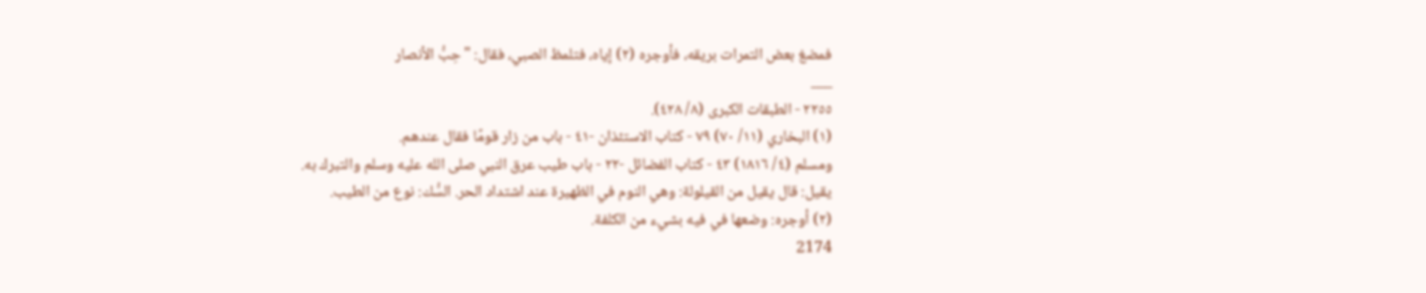فمضغ بعض التمرات بريقه، فأوجره (٢) إياه، فتلمظ الصبي، فقال: "حِبُّ الأنصار
___
٢٢٥٥ - الطبقات الكبرى (٨/ ٤٢٨).
(١) البخاري (١١/ ٧٠) ٧٩ - كتاب الاستئذان -٤١ - باب من زار قومًا فقال عندهم.
ومسلم (٤/ ١٨١٦) ٤٣ - كتاب الفضائل -٢٢ - باب طيب عرق النبي صلى الله عليه وسلم والتبرك به.
يقيل: قال يقيل من القيلولة: وهي النوم في الظهيرة عند اشتداد الحر. السُّك: نوع من الطيب.
(٢) أوجره: وضعها في فيه بشيء من الكلفة.
2174